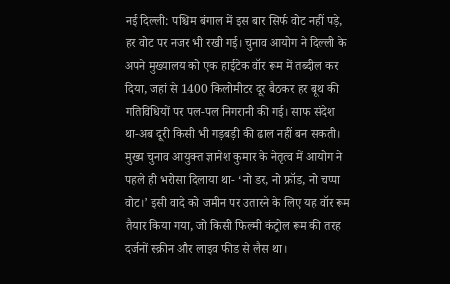नई दिल्ली: पश्चिम बंगाल में इस बार सिर्फ वोट नहीं पड़े, हर वोट पर नजर भी रखी गई। चुनाव आयोग ने दिल्ली के अपने मुख्यालय को एक हाईटेक वॉर रूम में तब्दील कर दिया, जहां से 1400 किलोमीटर दूर बैठकर हर बूथ की गतिविधियों पर पल-पल निगरानी की गई। साफ संदेश था-अब दूरी किसी भी गड़बड़ी की ढाल नहीं बन सकती।
मुख्य चुनाव आयुक्त ज्ञानेश कुमार के नेतृत्व में आयोग ने पहले ही भरोसा दिलाया था- ‘नो डर, नो फ्रॉड, नो चप्पा वोट।’ इसी वादे को जमीन पर उतारने के लिए यह वॉर रूम तैयार किया गया, जो किसी फिल्मी कंट्रोल रूम की तरह दर्जनों स्क्रीन और लाइव फीड से लैस था।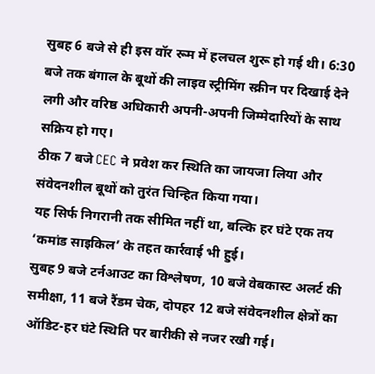सुबह 6 बजे से ही इस वॉर रूम में हलचल शुरू हो गई थी। 6:30 बजे तक बंगाल के बूथों की लाइव स्ट्रीमिंग स्क्रीन पर दिखाई देने लगी और वरिष्ठ अधिकारी अपनी-अपनी जिम्मेदारियों के साथ सक्रिय हो गए।
ठीक 7 बजे CEC ने प्रवेश कर स्थिति का जायजा लिया और संवेदनशील बूथों को तुरंत चिन्हित किया गया।
यह सिर्फ निगरानी तक सीमित नहीं था, बल्कि हर घंटे एक तय ‘कमांड साइकिल’ के तहत कार्रवाई भी हुई।
सुबह 9 बजे टर्नआउट का विश्लेषण, 10 बजे वेबकास्ट अलर्ट की समीक्षा, 11 बजे रैंडम चेक, दोपहर 12 बजे संवेदनशील क्षेत्रों का ऑडिट-हर घंटे स्थिति पर बारीकी से नजर रखी गई।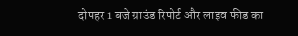दोपहर 1 बजे ग्राउंड रिपोर्ट और लाइव फीड का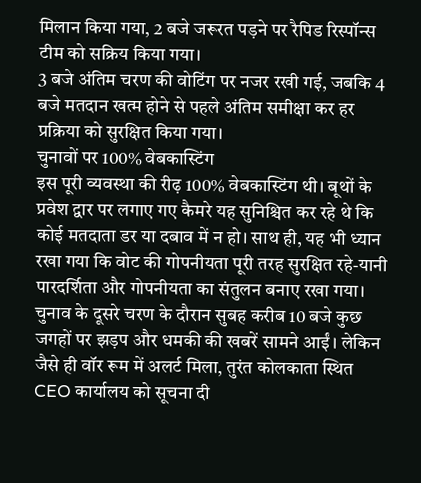मिलान किया गया, 2 बजे जरूरत पड़ने पर रैपिड रिस्पॉन्स टीम को सक्रिय किया गया।
3 बजे अंतिम चरण की वोटिंग पर नजर रखी गई, जबकि 4 बजे मतदान खत्म होने से पहले अंतिम समीक्षा कर हर प्रक्रिया को सुरक्षित किया गया।
चुनावों पर 100% वेबकास्टिंग
इस पूरी व्यवस्था की रीढ़ 100% वेबकास्टिंग थी। बूथों के प्रवेश द्वार पर लगाए गए कैमरे यह सुनिश्चित कर रहे थे कि कोई मतदाता डर या दबाव में न हो। साथ ही, यह भी ध्यान रखा गया कि वोट की गोपनीयता पूरी तरह सुरक्षित रहे-यानी पारदर्शिता और गोपनीयता का संतुलन बनाए रखा गया। चुनाव के दूसरे चरण के दौरान सुबह करीब 10 बजे कुछ जगहों पर झड़प और धमकी की खबरें सामने आईं। लेकिन जैसे ही वॉर रूम में अलर्ट मिला, तुरंत कोलकाता स्थित CEO कार्यालय को सूचना दी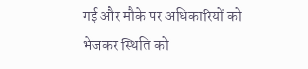गई और मौके पर अधिकारियों को भेजकर स्थिति को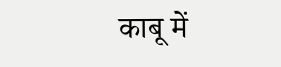काबू में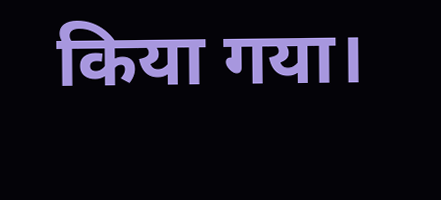किया गया।